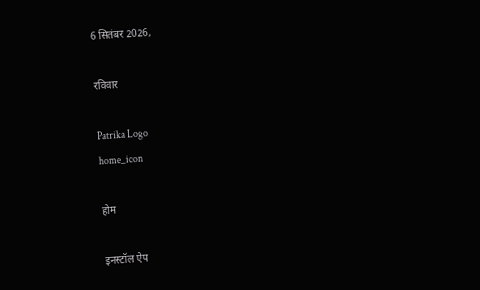6 सितंबर 2026,

रविवार

Patrika Logo
home_icon

होम

इनस्टॉल ऐप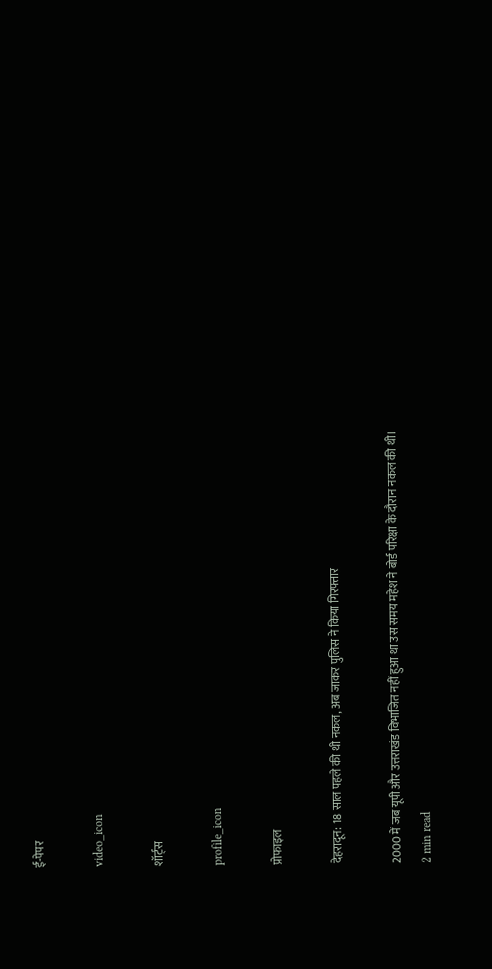ई-पेपर

video_icon

शॉर्ट्स

profile_icon

प्रोफाइल

देहरादून: 18 साल पहले की थी नकल, अब जाकर पुलिस ने किया गिरफ्तार

2000 में जब यूपी और उत्तराखंड विभाजित नहीं हुआ था उस समय महेश ने बोर्ड परिक्षा के दौरान नकल की थी।
2 min read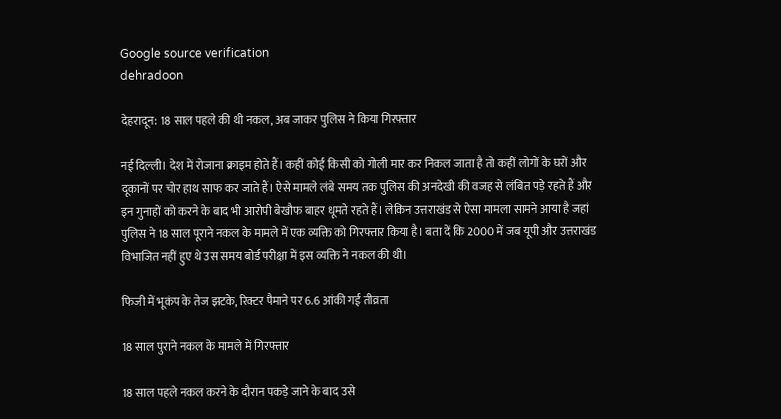Google source verification
dehradoon

देहरादून: 18 साल पहले की थी नकल, अब जाकर पुलिस ने किया गिरफ्तार

नई दिल्ली। देश में रोजाना क्राइम होते हैं। कहीं कोई किसी को गोली मार कर निकल जाता है तो कहीं लोगों के घरों और दूकानों पर चोर हाथ साफ कर जाते हैं। ऐसे मामले लंबे समय तक पुलिस की अनदेखी की वजह से लंबित पड़े रहते हैं और इन गुनाहों को करने के बाद भी आरोपी बेखौफ बाहर धूमते रहते हैं। लेकिन उत्तराखंड से ऐसा मामला सामने आया है जहां पुलिस ने 18 साल पूराने नकल के मामले में एक व्यक्ति को गिरफ्तार किया है। बता दें कि 2000 में जब यूपी और उत्तराखंड विभाजित नहीं हुए थे उस समय बोर्ड परीक्षा में इस व्यक्ति ने नकल की थी।

फिजी में भूकंप के तेज झटके, रिक्टर पैमाने पर 6.6 आंकी गई तीव्रता

18 साल पुराने नकल के मामले में गिरफ्तार

18 साल पहले नकल करने के दौरान पकड़े जाने के बाद उसे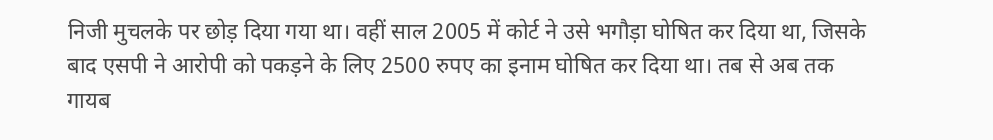निजी मुचलके पर छोड़ दिया गया था। वहीं साल 2005 में कोर्ट ने उसे भगौड़ा घोषित कर दिया था, जिसके बाद एसपी ने आरोपी को पकड़ने के लिए 2500 रुपए का इनाम घोषित कर दिया था। तब से अब तक गायब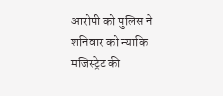आरोपी को पुलिस ने शनिवार को न्याकि मजिस्ट्रेट की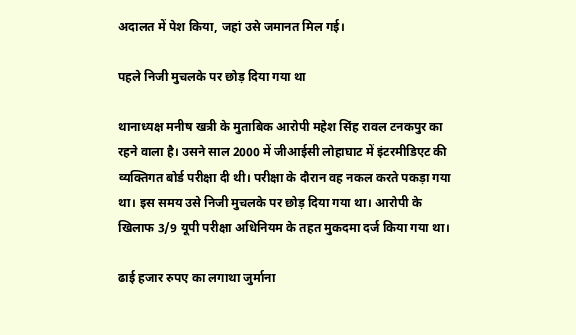अदालत में पेश किया, जहां उसे जमानत मिल गई।

पहले निजी मुचलके पर छोड़ दिया गया था

थानाध्यक्ष मनीष खत्री के मुताबिक आरोपी महेश सिंह रावल टनकपुर का रहने वाला है। उसने साल 2000 में जीआईसी लोहाघाट में इंटरमीडिएट की व्यक्तिगत बोर्ड परीक्षा दी थी। परीक्षा के दौरान वह नकल करते पकड़ा गया था। इस समय उसे निजी मुचलके पर छोड़ दिया गया था। आरोपी के खिलाफ 3/9 यूपी परीक्षा अधिनियम के तहत मुकदमा दर्ज किया गया था।

ढाई हजार रुपए का लगाथा जुर्माना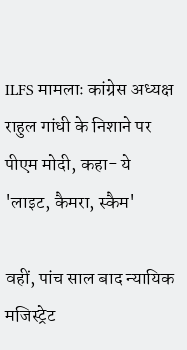ILFS मामलाः कांग्रेस अध्यक्ष राहुल गांधी के निशाने पर पीएम मोदी, कहा- ये 'लाइट, कैमरा, स्कैम'

वहीं, पांच साल बाद न्यायिक मजिस्ट्रेट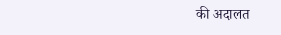की अदालत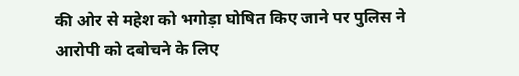की ओर से महेश को भगोड़ा घोषित किए जाने पर पुलिस ने आरोपी को दबोचने के लिए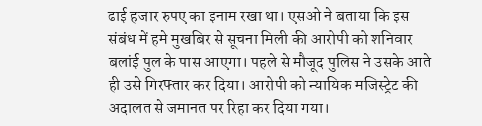ढाई हजार रुपए का इनाम रखा था। एसओ ने बताया कि इस संबंध में हमे मुखबिर से सूचना मिली की आरोपी को शनिवार बलांई पुल के पास आएगा। पहले से मौजूद पुलिस ने उसके आते ही उसे गिरफ्तार कर दिया। आरोपी को न्यायिक मजिस्ट्रेट की अदालत से जमानत पर रिहा कर दिया गया।